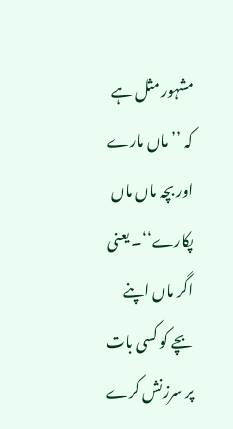مشہور مثل ہے کہ ’’ماں مارے اور بچہ ماں ماں پکارے‘‘۔ یعنی اگر ماں اپنے بچے کو کسی بات پر سرزنش کرے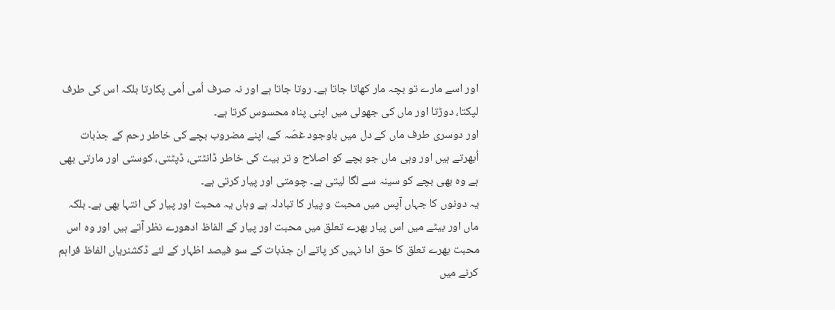اور اسے مارے تو بچہ مار کھاتا جاتا ہے۔ روتا جاتا ہے اور نہ صرف اُمی اُمی پکارتا بلکہ اس کی طرف لپکتا، دوڑتا اور ماں کی جھولی میں اپنی پناہ محسوس کرتا ہے۔
اور دوسری طرف ماں کے دل میں باوجود غصّہ کے، اپنے مضروب بچے کی خاطر رحم کے جذبات اُبھرتے ہیں اور وہی ماں جو بچے کو اصلاح و تر بیت کی خاطر ڈانٹتی، ڈپٹتی، کوستی اور مارتی بھی ہے وہ بھی بچے کو سینہ سے لگا لیتی ہے۔ چومتی اور پیار کرتی ہے۔
یہ دونوں کا جہاں آپس میں محبت و پیار کا تبادلہ ہے وہاں یہ محبت اور پیار کی انتہا بھی ہے۔ بلکہ ماں اور بیٹے میں اس پیار بھرے تعلق میں محبت اور پیار کے الفاظ ادھورے نظر آتے ہیں اور وہ اس محبت بھرے تعلق کا حق ادا نہیں کر پاتے ان جذبات کے سو فیصد اظہار کے لئے ڈکشنریاں الفاظ فراہم کرنے میں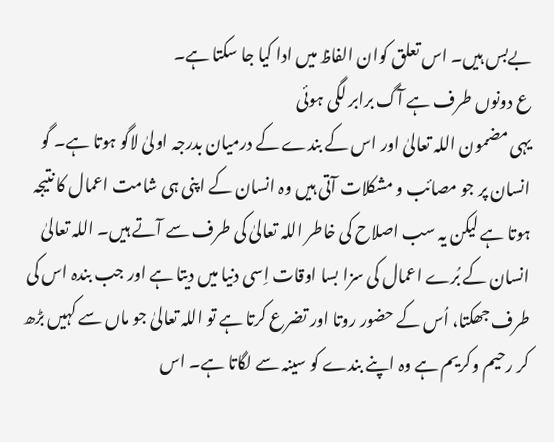بےبس ہیں۔ اس تعلق کوان الفاظ میں ادا کیا جا سکتا ہے۔
ع دونوں طرف ہے آگ برابر لگی ہوئی
یہی مضمون اللہ تعالیٰ اور اس کے بندے کے درمیان بدرجہ اولیٰ لاگو ہوتا ہے۔ گو انسان پر جو مصائب و مشکلات آتی ہیں وہ انسان کے اپنی ہی شامت اعمال کا نتیجہ ہوتا ہے لیکن یہ سب اصلاح کی خاطر اللہ تعالیٰ کی طرف سے آتے ہیں۔ اللہ تعالیٰ انسان کے بُرے اعمال کی سزا بسا اوقات اِسی دنیا میں دیتا ہے اور جب بندہ اس کی طرف جھکتا، اُس کے حضور روتا اور تضرع کرتا ہے تو اللہ تعالیٰ جو ماں سے کہیں بڑھ کر رحیم وکریم ہے وہ اپنے بندے کو سینہ سے لگاتا ہے۔ اس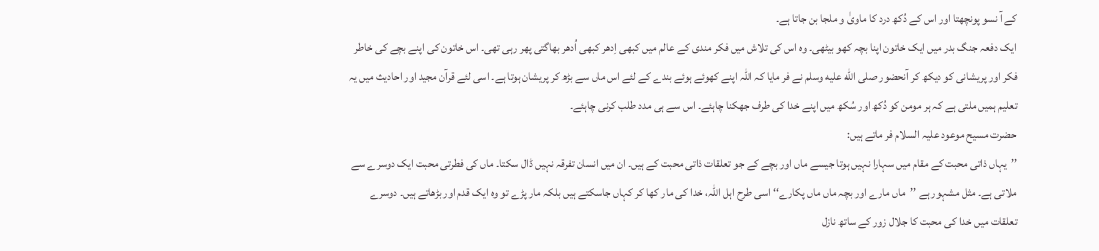کے آ نسو پونچھتا اور اس کے دُکھ درد کا ماویٰ و ملجا بن جاتا ہے۔
ایک دفعہ جنگ بدر میں ایک خاتون اپنا بچہ کھو بیٹھی۔ وہ اس کی تلاش میں فکر مندی کے عالم میں کبھی اِدھر کبھی اُدھر بھاگتی پھر رہی تھی۔ اس خاتون کی اپنے بچے کی خاطر فکر اور پریشانی کو دیکھ کر آنحضور صلى الله عليه وسلم نے فر مایا کہ اللہ اپنے کھوئے ہوئے بندے کے لئے اس ماں سے بڑھ کر پریشان ہوتا ہے۔ اسی لئے قرآن مجید اور احادیث میں یہ تعلیم ہمیں ملتی ہے کہ ہر مومن کو دُکھ اور سُکھ میں اپنے خدا کی طرف جھکنا چاہئے۔ اس سے ہی مدد طلب کرنی چاہئے۔
حضرت مسیح موعود علیہ السلام فر ماتے ہیں:
’’یہاں ذاتی محبت کے مقام میں سہارا نہیں ہوتا جیسے ماں اور بچے کے جو تعلقات ذاتی محبت کے ہیں۔ ان میں انسان تفرقہ نہیں ڈال سکتا۔ ماں کی فطرتی محبت ایک دوسرے سے ملاتی ہے۔ مثل مشہور ہے ’’ماں مارے اور بچہ ماں ماں پکارے‘‘ اسی طرح اہل اللہ، خدا کی مار کھا کر کہاں جاسکتے ہیں بلکہ مار پڑے تو وہ ایک قدم اور بڑھاتے ہیں۔ دوسرے تعلقات میں خدا کی محبت کا جلال زور کے ساتھ نازل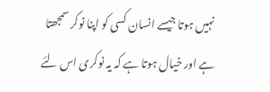نہیں ہوتا جیسے انسان کسی کو اپنا نوکر سمجھتا ہے اور خیال ہوتا ہے کہ یہ نوکری اس لئے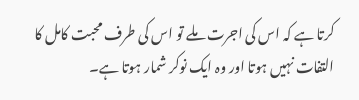کرتا ہے کہ اس کی اجرت ملے تو اس کی طرف محبت کامل کا التفات نہیں ہوتا اور وہ ایک نوکر شمار ہوتا ہے۔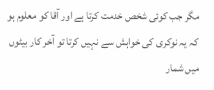مگر جب کوئی شخص خدمت کرتا ہے اور آقا کو معلوم ہو کہ یہ نوکری کی خواہش سے نہیں کرتا تو آخر کار بیٹوں میں شمار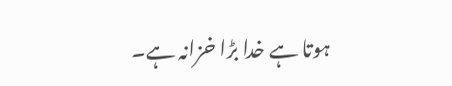ہوتا ہے خدا بڑا خزانہ ہے۔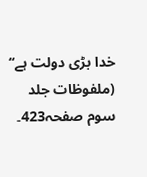خدا بڑی دولت ہے‘‘
(ملفوظات جلد سوم صفحہ423۔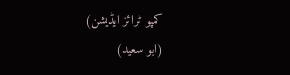کمپو ٹرائز ایڈیشن)
(ابو سعید)